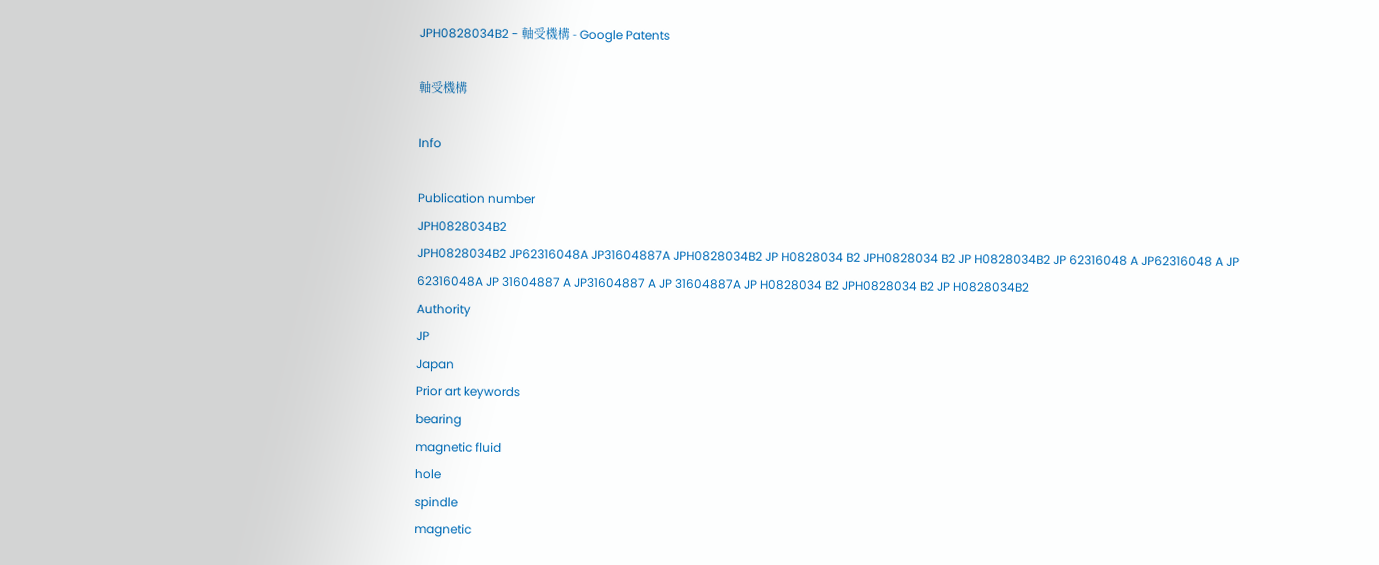JPH0828034B2 - 軸受機構 - Google Patents

軸受機構

Info

Publication number
JPH0828034B2
JPH0828034B2 JP62316048A JP31604887A JPH0828034B2 JP H0828034 B2 JPH0828034 B2 JP H0828034B2 JP 62316048 A JP62316048 A JP 62316048A JP 31604887 A JP31604887 A JP 31604887A JP H0828034 B2 JPH0828034 B2 JP H0828034B2
Authority
JP
Japan
Prior art keywords
bearing
magnetic fluid
hole
spindle
magnetic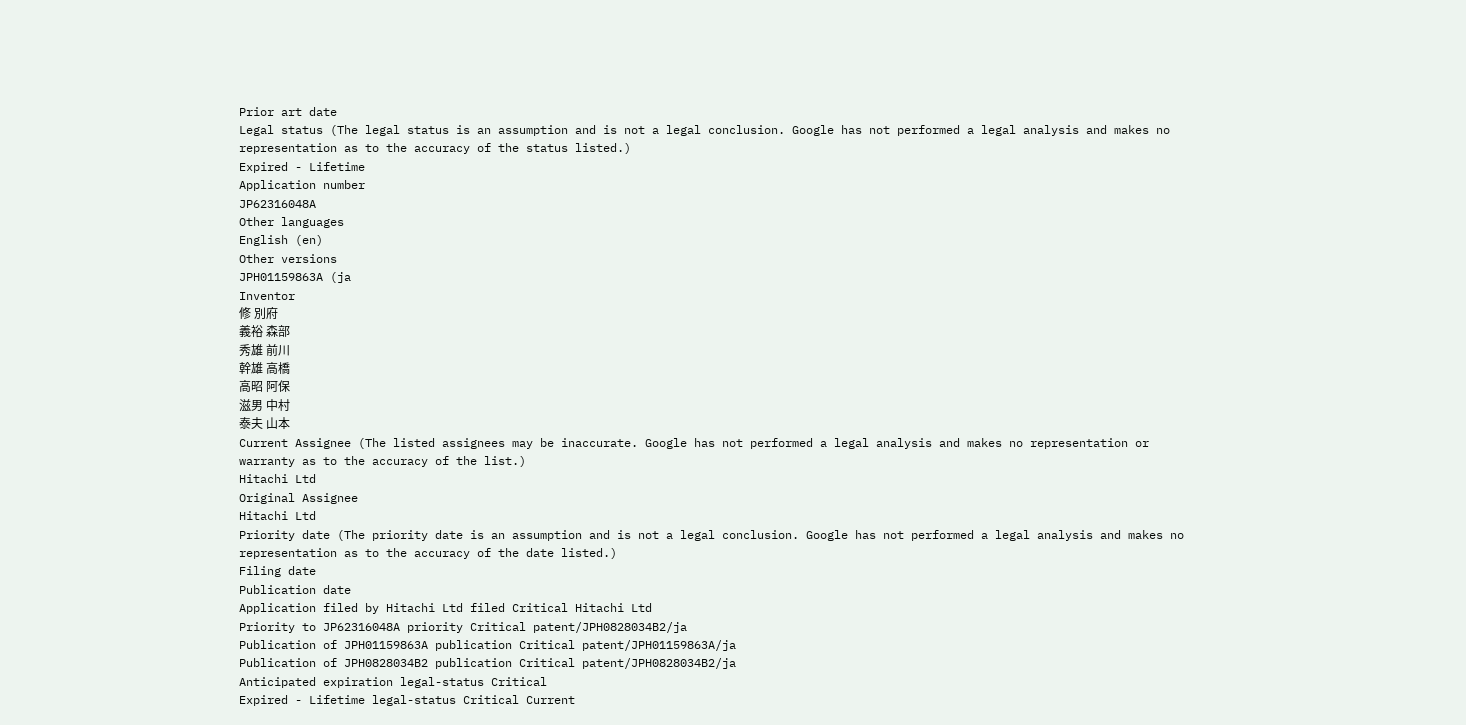Prior art date
Legal status (The legal status is an assumption and is not a legal conclusion. Google has not performed a legal analysis and makes no representation as to the accuracy of the status listed.)
Expired - Lifetime
Application number
JP62316048A
Other languages
English (en)
Other versions
JPH01159863A (ja
Inventor
修 別府
義裕 森部
秀雄 前川
幹雄 高橋
高昭 阿保
滋男 中村
泰夫 山本
Current Assignee (The listed assignees may be inaccurate. Google has not performed a legal analysis and makes no representation or warranty as to the accuracy of the list.)
Hitachi Ltd
Original Assignee
Hitachi Ltd
Priority date (The priority date is an assumption and is not a legal conclusion. Google has not performed a legal analysis and makes no representation as to the accuracy of the date listed.)
Filing date
Publication date
Application filed by Hitachi Ltd filed Critical Hitachi Ltd
Priority to JP62316048A priority Critical patent/JPH0828034B2/ja
Publication of JPH01159863A publication Critical patent/JPH01159863A/ja
Publication of JPH0828034B2 publication Critical patent/JPH0828034B2/ja
Anticipated expiration legal-status Critical
Expired - Lifetime legal-status Critical Current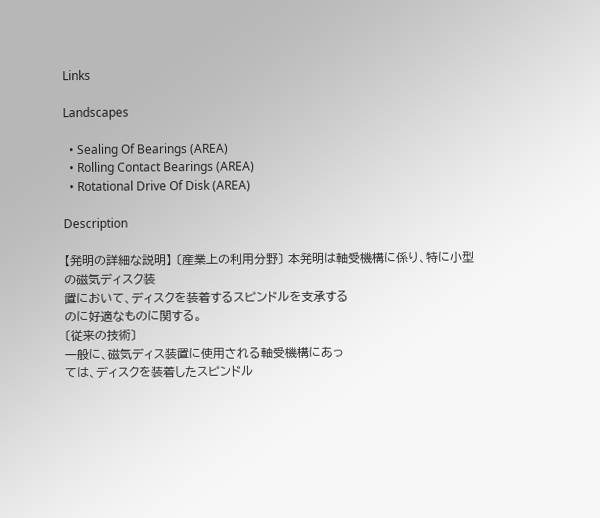Links

Landscapes

  • Sealing Of Bearings (AREA)
  • Rolling Contact Bearings (AREA)
  • Rotational Drive Of Disk (AREA)

Description

【発明の詳細な説明】 〔産業上の利用分野〕 本発明は軸受機構に係り、特に小型の磁気ディスク装
置において、ディスクを装着するスピンドルを支承する
のに好適なものに関する。
〔従来の技術〕
一般に、磁気ディス装置に使用される軸受機構にあっ
ては、ディスクを装着したスピンドル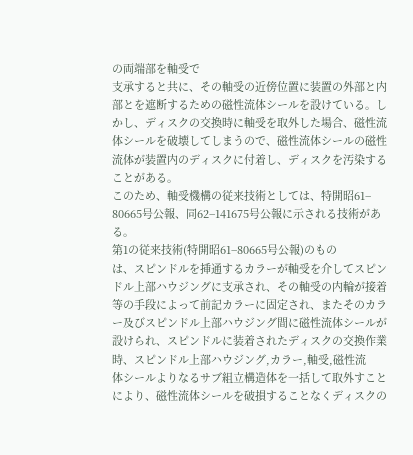の両端部を軸受で
支承すると共に、その軸受の近傍位置に装置の外部と内
部とを遮断するための磁性流体シールを設けている。し
かし、ディスクの交換時に軸受を取外した場合、磁性流
体シールを破壊してしまうので、磁性流体シールの磁性
流体が装置内のディスクに付着し、ディスクを汚染する
ことがある。
このため、軸受機構の従来技術としては、特開昭61−
80665号公報、同62−141675号公報に示される技術があ
る。
第1の従来技術(特開昭61−80665号公報)のもの
は、スピンドルを挿通するカラーが軸受を介してスピン
ドル上部ハウジングに支承され、その軸受の内輪が接着
等の手段によって前記カラーに固定され、またそのカラ
ー及びスピンドル上部ハウジング間に磁性流体シールが
設けられ、スピンドルに装着されたディスクの交換作業
時、スピンドル上部ハウジング,カラー,軸受,磁性流
体シールよりなるサブ組立構造体を一括して取外すこと
により、磁性流体シールを破損することなくディスクの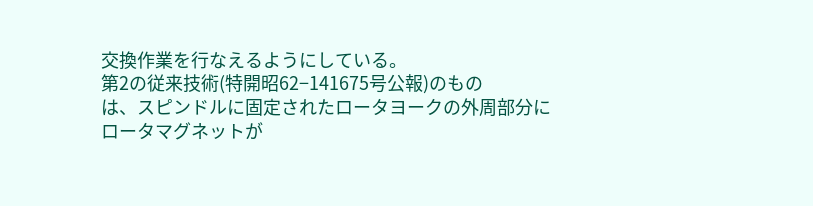交換作業を行なえるようにしている。
第2の従来技術(特開昭62−141675号公報)のもの
は、スピンドルに固定されたロータヨークの外周部分に
ロータマグネットが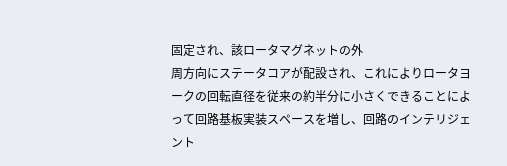固定され、該ロータマグネットの外
周方向にステータコアが配設され、これによりロータヨ
ークの回転直径を従来の約半分に小さくできることによ
って回路基板実装スペースを増し、回路のインテリジェ
ント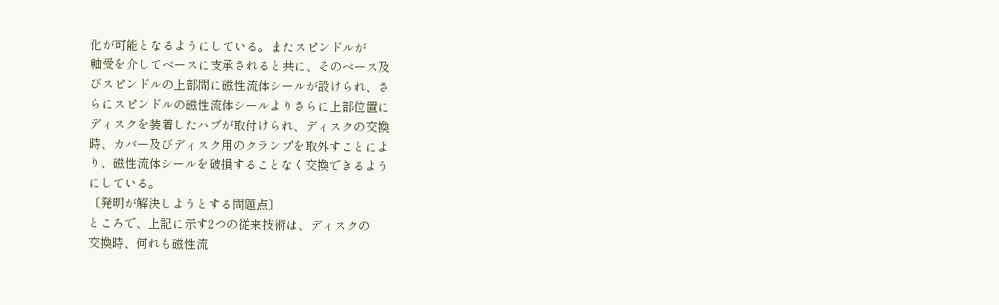化が可能となるようにしている。またスピンドルが
軸受を介してベースに支承されると共に、そのベース及
びスピンドルの上部間に磁性流体シールが設けられ、さ
らにスピンドルの磁性流体シールよりさらに上部位置に
ディスクを装着したハブが取付けられ、ディスクの交換
時、カバー及びディスク用のクランプを取外すことによ
り、磁性流体シールを破損することなく交換できるよう
にしている。
〔発明が解決しようとする問題点〕
ところで、上記に示す2つの従来技術は、ディスクの
交換時、何れも磁性流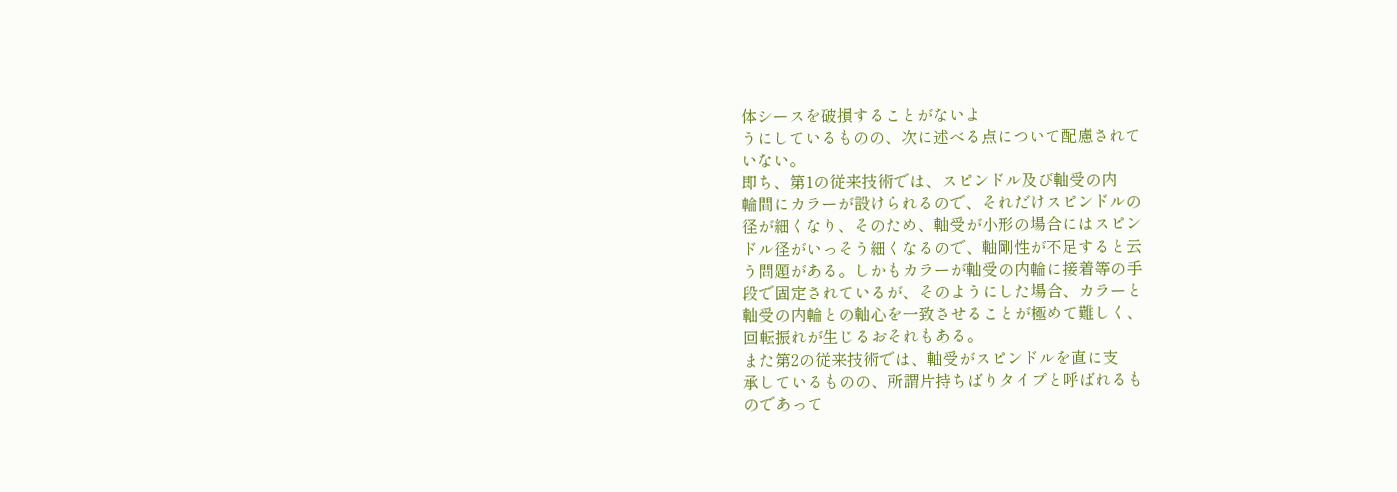体シースを破損することがないよ
うにしているものの、次に述べる点について配慮されて
いない。
即ち、第1の従来技術では、スピンドル及び軸受の内
輪間にカラーが設けられるので、それだけスピンドルの
径が細くなり、そのため、軸受が小形の場合にはスピン
ドル径がいっそう細くなるので、軸剛性が不足すると云
う問題がある。しかもカラーが軸受の内輪に接着等の手
段で固定されているが、そのようにした場合、カラーと
軸受の内輪との軸心を一致させることが極めて難しく、
回転振れが生じるおそれもある。
また第2の従来技術では、軸受がスピンドルを直に支
承しているものの、所謂片持ちばりタイプと呼ばれるも
のであって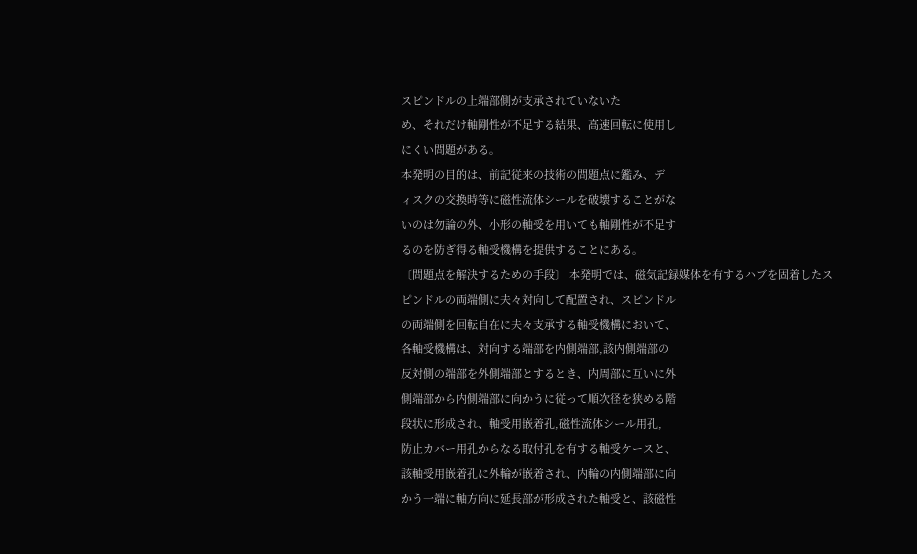スピンドルの上端部側が支承されていないた
め、それだけ軸剛性が不足する結果、高速回転に使用し
にくい問題がある。
本発明の目的は、前記従来の技術の問題点に鑑み、デ
ィスクの交換時等に磁性流体シールを破壊することがな
いのは勿論の外、小形の軸受を用いても軸剛性が不足す
るのを防ぎ得る軸受機構を提供することにある。
〔問題点を解決するための手段〕 本発明では、磁気記録媒体を有するハブを固着したス
ピンドルの両端側に夫々対向して配置され、スピンドル
の両端側を回転自在に夫々支承する軸受機構において、
各軸受機構は、対向する端部を内側端部,該内側端部の
反対側の端部を外側端部とするとき、内周部に互いに外
側端部から内側端部に向かうに従って順次径を狭める階
段状に形成され、軸受用嵌着孔,磁性流体シール用孔,
防止カバー用孔からなる取付孔を有する軸受ケースと、
該軸受用嵌着孔に外輪が嵌着され、内輪の内側端部に向
かう一端に軸方向に延長部が形成された軸受と、該磁性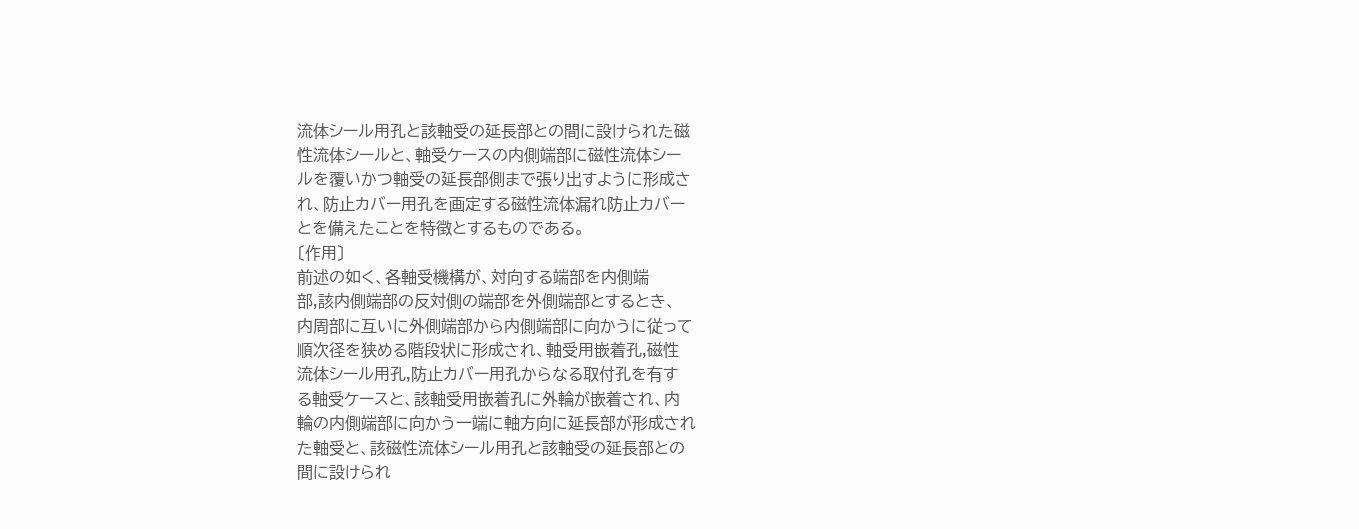流体シール用孔と該軸受の延長部との間に設けられた磁
性流体シールと、軸受ケースの内側端部に磁性流体シー
ルを覆いかつ軸受の延長部側まで張り出すように形成さ
れ、防止カバー用孔を画定する磁性流体漏れ防止カバー
とを備えたことを特徴とするものである。
〔作用〕
前述の如く、各軸受機構が、対向する端部を内側端
部,該内側端部の反対側の端部を外側端部とするとき、
内周部に互いに外側端部から内側端部に向かうに従って
順次径を狭める階段状に形成され、軸受用嵌着孔,磁性
流体シール用孔,防止カバー用孔からなる取付孔を有す
る軸受ケースと、該軸受用嵌着孔に外輪が嵌着され、内
輪の内側端部に向かう一端に軸方向に延長部が形成され
た軸受と、該磁性流体シール用孔と該軸受の延長部との
間に設けられ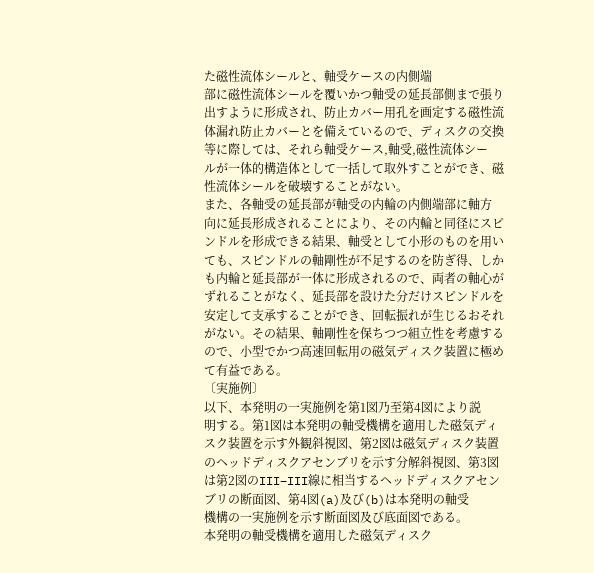た磁性流体シールと、軸受ケースの内側端
部に磁性流体シールを覆いかつ軸受の延長部側まで張り
出すように形成され、防止カバー用孔を画定する磁性流
体漏れ防止カバーとを備えているので、ディスクの交換
等に際しては、それら軸受ケース,軸受,磁性流体シー
ルが一体的構造体として一括して取外すことができ、磁
性流体シールを破壊することがない。
また、各軸受の延長部が軸受の内輪の内側端部に軸方
向に延長形成されることにより、その内輪と同径にスピ
ンドルを形成できる結果、軸受として小形のものを用い
ても、スピンドルの軸剛性が不足するのを防ぎ得、しか
も内輪と延長部が一体に形成されるので、両者の軸心が
ずれることがなく、延長部を設けた分だけスピンドルを
安定して支承することができ、回転振れが生じるおそれ
がない。その結果、軸剛性を保ちつつ組立性を考慮する
ので、小型でかつ高速回転用の磁気ディスク装置に極め
て有益である。
〔実施例〕
以下、本発明の一実施例を第1図乃至第4図により説
明する。第1図は本発明の軸受機構を適用した磁気ディ
スク装置を示す外観斜視図、第2図は磁気ディスク装置
のヘッドディスクアセンブリを示す分解斜視図、第3図
は第2図のIII−III線に相当するヘッドディスクアセン
ブリの断面図、第4図(a)及び(b)は本発明の軸受
機構の一実施例を示す断面図及び底面図である。
本発明の軸受機構を適用した磁気ディスク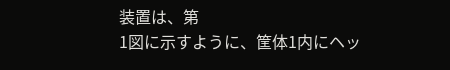装置は、第
1図に示すように、筐体1内にヘッ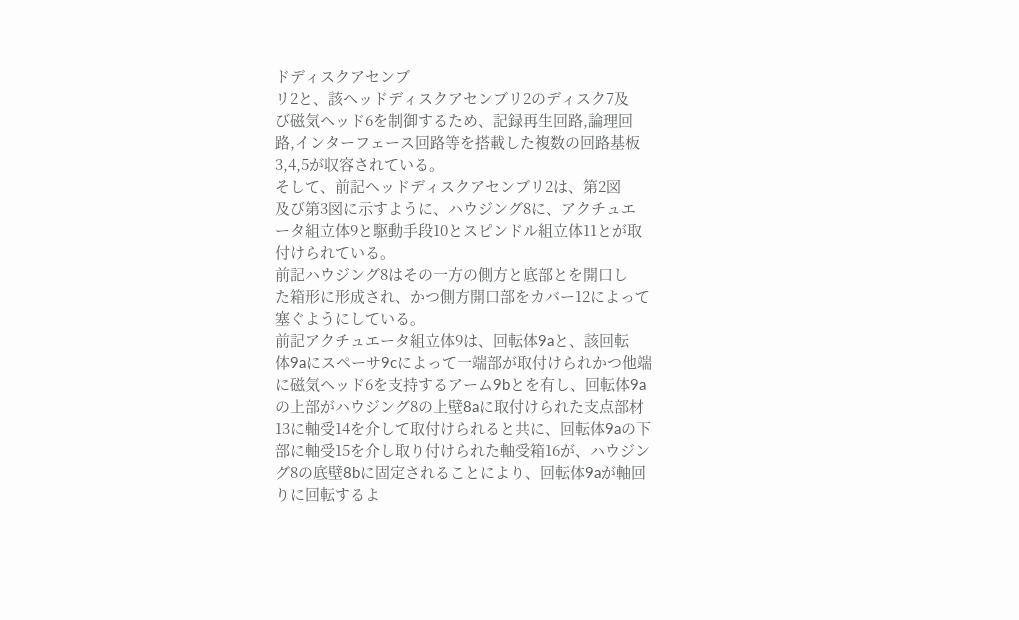ドディスクアセンブ
リ2と、該ヘッドディスクアセンブリ2のディスク7及
び磁気ヘッド6を制御するため、記録再生回路,論理回
路,インターフェース回路等を搭載した複数の回路基板
3,4,5が収容されている。
そして、前記ヘッドディスクアセンブリ2は、第2図
及び第3図に示すように、ハウジング8に、アクチュエ
ータ組立体9と駆動手段10とスピンドル組立体11とが取
付けられている。
前記ハウジング8はその一方の側方と底部とを開口し
た箱形に形成され、かつ側方開口部をカバー12によって
塞ぐようにしている。
前記アクチュエータ組立体9は、回転体9aと、該回転
体9aにスペーサ9cによって一端部が取付けられかつ他端
に磁気ヘッド6を支持するアーム9bとを有し、回転体9a
の上部がハウジング8の上壁8aに取付けられた支点部材
13に軸受14を介して取付けられると共に、回転体9aの下
部に軸受15を介し取り付けられた軸受箱16が、ハウジン
グ8の底壁8bに固定されることにより、回転体9aが軸回
りに回転するよ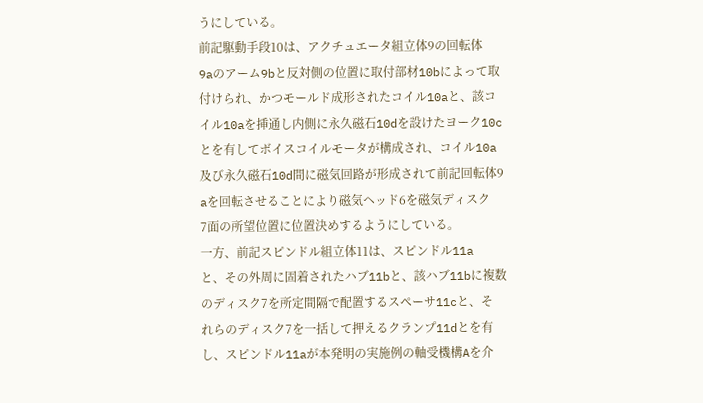うにしている。
前記駆動手段10は、アクチュエータ組立体9の回転体
9aのアーム9bと反対側の位置に取付部材10bによって取
付けられ、かつモールド成形されたコイル10aと、該コ
イル10aを挿通し内側に永久磁石10dを設けたヨーク10c
とを有してボイスコイルモータが構成され、コイル10a
及び永久磁石10d間に磁気回路が形成されて前記回転体9
aを回転させることにより磁気ヘッド6を磁気ディスク
7面の所望位置に位置決めするようにしている。
一方、前記スピンドル組立体11は、スピンドル11a
と、その外周に固着されたハブ11bと、該ハブ11bに複数
のディスク7を所定間隔で配置するスペーサ11cと、そ
れらのディスク7を一括して押えるクランプ11dとを有
し、スピンドル11aが本発明の実施例の軸受機構Aを介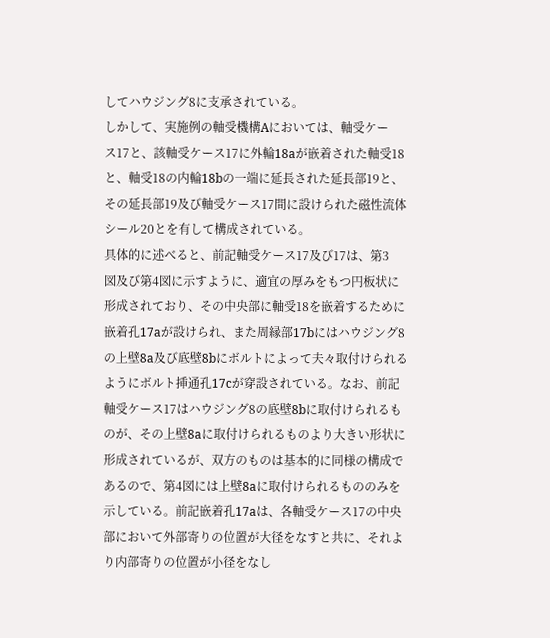してハウジング8に支承されている。
しかして、実施例の軸受機構Aにおいては、軸受ケー
ス17と、該軸受ケース17に外輪18aが嵌着された軸受18
と、軸受18の内輪18bの一端に延長された延長部19と、
その延長部19及び軸受ケース17間に設けられた磁性流体
シール20とを有して構成されている。
具体的に述べると、前記軸受ケース17及び17は、第3
図及び第4図に示すように、適宜の厚みをもつ円板状に
形成されており、その中央部に軸受18を嵌着するために
嵌着孔17aが設けられ、また周縁部17bにはハウジング8
の上壁8a及び底壁8bにボルトによって夫々取付けられる
ようにボルト挿通孔17cが穿設されている。なお、前記
軸受ケース17はハウジング8の底壁8bに取付けられるも
のが、その上壁8aに取付けられるものより大きい形状に
形成されているが、双方のものは基本的に同様の構成で
あるので、第4図には上壁8aに取付けられるもののみを
示している。前記嵌着孔17aは、各軸受ケース17の中央
部において外部寄りの位置が大径をなすと共に、それよ
り内部寄りの位置が小径をなし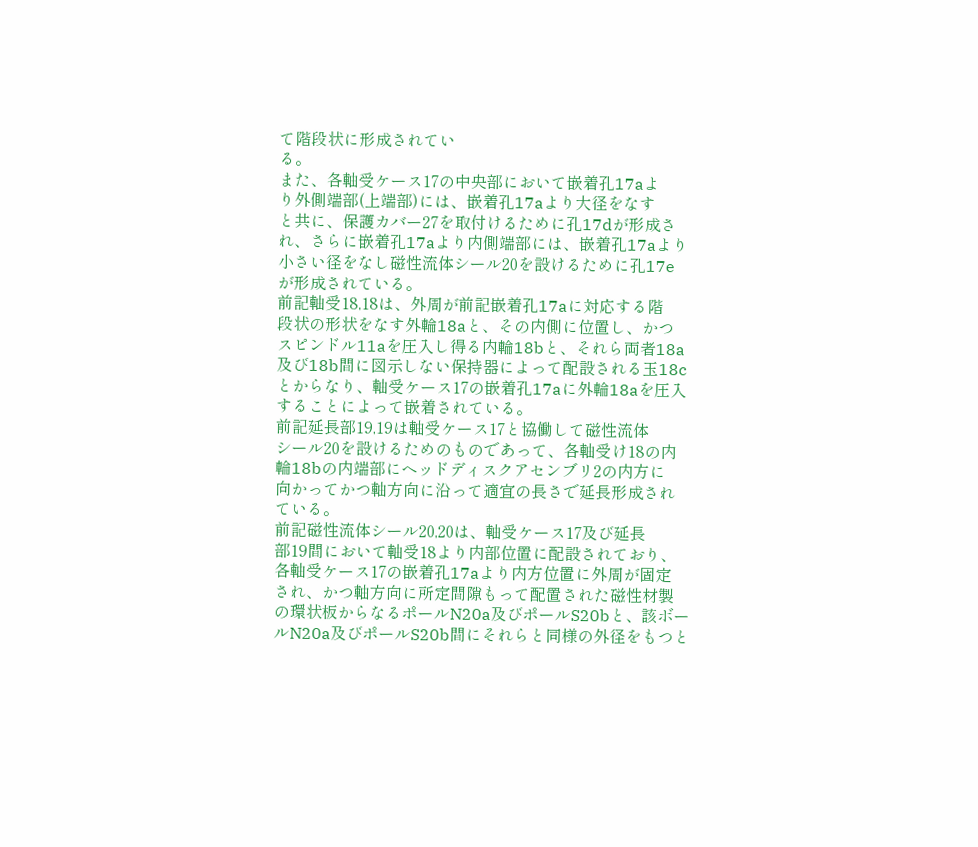て階段状に形成されてい
る。
また、各軸受ケース17の中央部において嵌着孔17aよ
り外側端部(上端部)には、嵌着孔17aより大径をなす
と共に、保護カバー27を取付けるために孔17dが形成さ
れ、さらに嵌着孔17aより内側端部には、嵌着孔17aより
小さい径をなし磁性流体シール20を設けるために孔17e
が形成されている。
前記軸受18,18は、外周が前記嵌着孔17aに対応する階
段状の形状をなす外輪18aと、その内側に位置し、かつ
スピンドル11aを圧入し得る内輪18bと、それら両者18a
及び18b間に図示しない保持器によって配設される玉18c
とからなり、軸受ケース17の嵌着孔17aに外輪18aを圧入
することによって嵌着されている。
前記延長部19,19は軸受ケース17と協働して磁性流体
シール20を設けるためのものであって、各軸受け18の内
輪18bの内端部にヘッドディスクアセンブリ2の内方に
向かってかつ軸方向に沿って適宜の長さで延長形成され
ている。
前記磁性流体シール20,20は、軸受ケース17及び延長
部19間において軸受18より内部位置に配設されており、
各軸受ケース17の嵌着孔17aより内方位置に外周が固定
され、かつ軸方向に所定間隙もって配置された磁性材製
の環状板からなるポールN20a及びポールS20bと、該ボー
ルN20a及びポールS20b間にそれらと同様の外径をもつと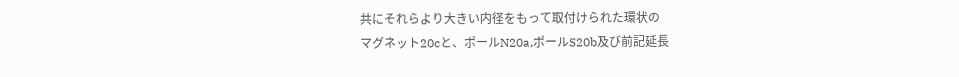共にそれらより大きい内径をもって取付けられた環状の
マグネット20cと、ポールN20a,ポールS20b及び前記延長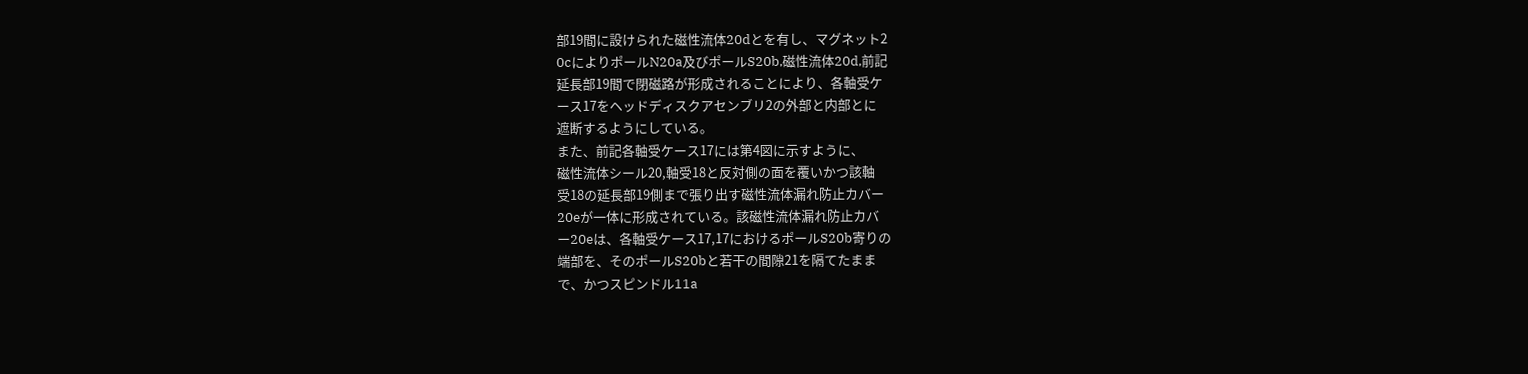部19間に設けられた磁性流体20dとを有し、マグネット2
0cによりポールN20a及びポールS20b,磁性流体20d,前記
延長部19間で閉磁路が形成されることにより、各軸受ケ
ース17をヘッドディスクアセンブリ2の外部と内部とに
遮断するようにしている。
また、前記各軸受ケース17には第4図に示すように、
磁性流体シール20,軸受18と反対側の面を覆いかつ該軸
受18の延長部19側まで張り出す磁性流体漏れ防止カバー
20eが一体に形成されている。該磁性流体漏れ防止カバ
ー20eは、各軸受ケース17,17におけるポールS20b寄りの
端部を、そのポールS20bと若干の間隙21を隔てたまま
で、かつスピンドル11a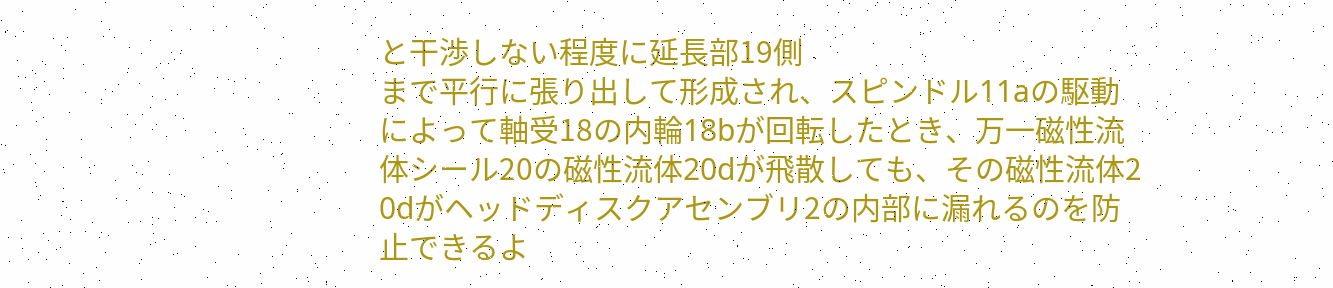と干渉しない程度に延長部19側
まで平行に張り出して形成され、スピンドル11aの駆動
によって軸受18の内輪18bが回転したとき、万一磁性流
体シール20の磁性流体20dが飛散しても、その磁性流体2
0dがヘッドディスクアセンブリ2の内部に漏れるのを防
止できるよ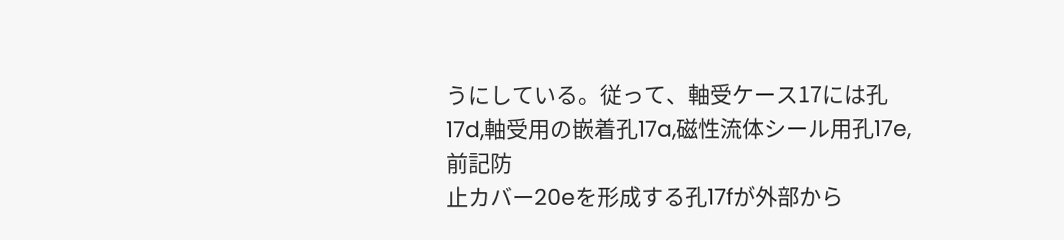うにしている。従って、軸受ケース17には孔
17d,軸受用の嵌着孔17a,磁性流体シール用孔17e,前記防
止カバー20eを形成する孔17fが外部から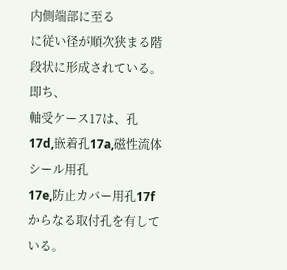内側端部に至る
に従い径が順次狭まる階段状に形成されている。即ち、
軸受ケース17は、孔17d,嵌着孔17a,磁性流体シール用孔
17e,防止カバー用孔17fからなる取付孔を有している。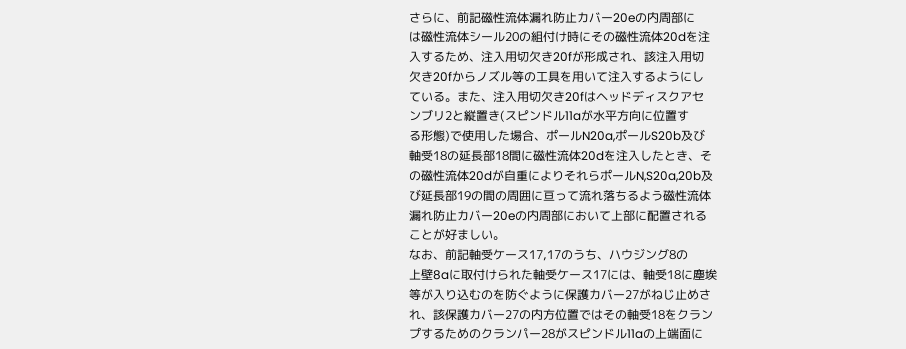さらに、前記磁性流体漏れ防止カバー20eの内周部に
は磁性流体シール20の組付け時にその磁性流体20dを注
入するため、注入用切欠き20fが形成され、該注入用切
欠き20fからノズル等の工具を用いて注入するようにし
ている。また、注入用切欠き20fはヘッドディスクアセ
ンブリ2と縦置き(スピンドル11aが水平方向に位置す
る形態)で使用した場合、ポールN20a,ポールS20b及び
軸受18の延長部18間に磁性流体20dを注入したとき、そ
の磁性流体20dが自重によりそれらポールN,S20a,20b及
び延長部19の間の周囲に亘って流れ落ちるよう磁性流体
漏れ防止カバー20eの内周部において上部に配置される
ことが好ましい。
なお、前記軸受ケース17,17のうち、ハウジング8の
上壁8aに取付けられた軸受ケース17には、軸受18に塵埃
等が入り込むのを防ぐように保護カバー27がねじ止めさ
れ、該保護カバー27の内方位置ではその軸受18をクラン
プするためのクランパー28がスピンドル11aの上端面に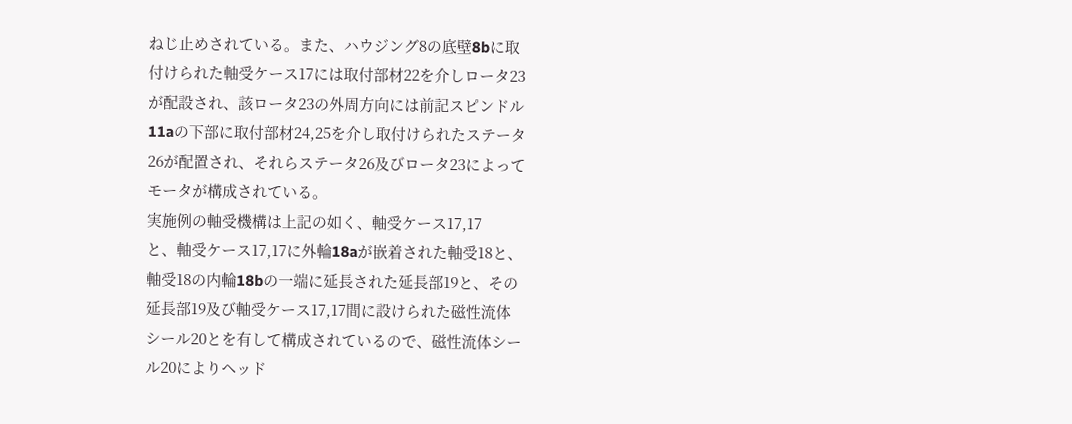ねじ止めされている。また、ハウジング8の底壁8bに取
付けられた軸受ケース17には取付部材22を介しロータ23
が配設され、該ロータ23の外周方向には前記スピンドル
11aの下部に取付部材24,25を介し取付けられたステータ
26が配置され、それらステータ26及びロータ23によって
モータが構成されている。
実施例の軸受機構は上記の如く、軸受ケース17,17
と、軸受ケース17,17に外輪18aが嵌着された軸受18と、
軸受18の内輪18bの一端に延長された延長部19と、その
延長部19及び軸受ケース17,17間に設けられた磁性流体
シール20とを有して構成されているので、磁性流体シー
ル20によりヘッド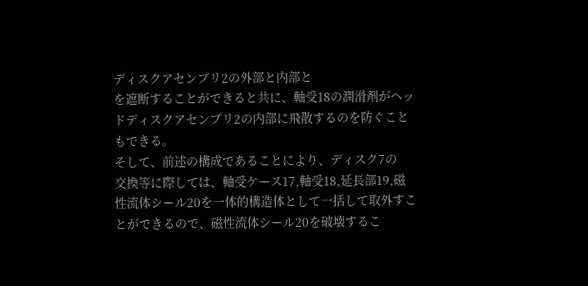ディスクアセンブリ2の外部と内部と
を遮断することができると共に、軸受18の潤滑剤がヘッ
ドディスクアセンブリ2の内部に飛散するのを防ぐこと
もできる。
そして、前述の構成であることにより、ディスク7の
交換等に際しては、軸受ケース17,軸受18,延長部19,磁
性流体シール20を一体的構造体として一括して取外すこ
とができるので、磁性流体シール20を破壊するこ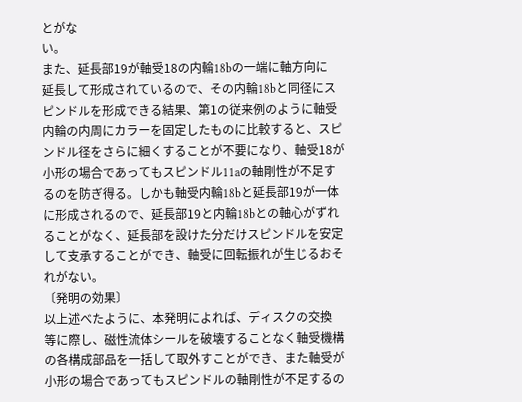とがな
い。
また、延長部19が軸受18の内輪18bの一端に軸方向に
延長して形成されているので、その内輪18bと同径にス
ピンドルを形成できる結果、第1の従来例のように軸受
内輪の内周にカラーを固定したものに比較すると、スピ
ンドル径をさらに細くすることが不要になり、軸受18が
小形の場合であってもスピンドル11aの軸剛性が不足す
るのを防ぎ得る。しかも軸受内輪18bと延長部19が一体
に形成されるので、延長部19と内輪18bとの軸心がずれ
ることがなく、延長部を設けた分だけスピンドルを安定
して支承することができ、軸受に回転振れが生じるおそ
れがない。
〔発明の効果〕
以上述べたように、本発明によれば、ディスクの交換
等に際し、磁性流体シールを破壊することなく軸受機構
の各構成部品を一括して取外すことができ、また軸受が
小形の場合であってもスピンドルの軸剛性が不足するの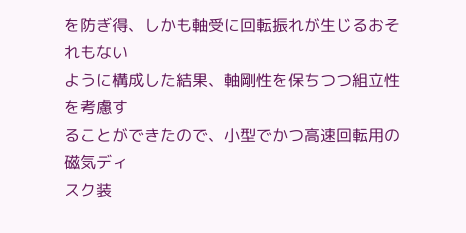を防ぎ得、しかも軸受に回転振れが生じるおそれもない
ように構成した結果、軸剛性を保ちつつ組立性を考慮す
ることができたので、小型でかつ高速回転用の磁気ディ
スク装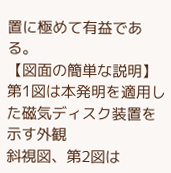置に極めて有益である。
【図面の簡単な説明】
第1図は本発明を適用した磁気ディスク装置を示す外観
斜視図、第2図は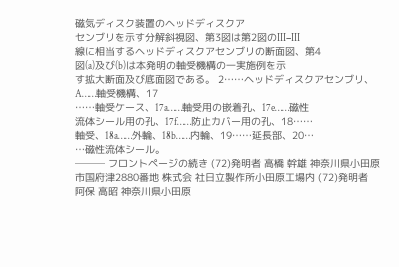磁気ディスク装置のヘッドディスクア
センブリを示す分解斜視図、第3図は第2図のIII−III
線に相当するヘッドディスクアセンブリの断面図、第4
図(a)及び(b)は本発明の軸受機構の一実施例を示
す拡大断面及び底面図である。 2……ヘッドディスクアセンブリ、A……軸受機構、17
……軸受ケース、17a……軸受用の嵌着孔、17e……磁性
流体シール用の孔、17f……防止カバー用の孔、18……
軸受、18a……外輪、18b……内輪、19……延長部、20…
…磁性流体シール。
─── フロントページの続き (72)発明者 高橋 幹雄 神奈川県小田原市国府津2880番地 株式会 社日立製作所小田原工場内 (72)発明者 阿保 高昭 神奈川県小田原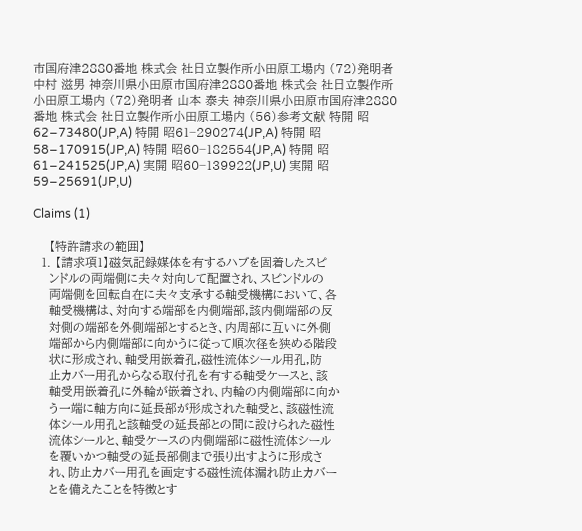市国府津2880番地 株式会 社日立製作所小田原工場内 (72)発明者 中村 滋男 神奈川県小田原市国府津2880番地 株式会 社日立製作所小田原工場内 (72)発明者 山本 泰夫 神奈川県小田原市国府津2880番地 株式会 社日立製作所小田原工場内 (56)参考文献 特開 昭62−73480(JP,A) 特開 昭61−290274(JP,A) 特開 昭58−170915(JP,A) 特開 昭60−182554(JP,A) 特開 昭61−241525(JP,A) 実開 昭60−139922(JP,U) 実開 昭59−25691(JP,U)

Claims (1)

    【特許請求の範囲】
  1. 【請求項1】磁気記録媒体を有するハブを固着したスピ
    ンドルの両端側に夫々対向して配置され、スピンドルの
    両端側を回転自在に夫々支承する軸受機構において、各
    軸受機構は、対向する端部を内側端部,該内側端部の反
    対側の端部を外側端部とするとき、内周部に互いに外側
    端部から内側端部に向かうに従って順次径を狭める階段
    状に形成され、軸受用嵌着孔,磁性流体シール用孔,防
    止カバー用孔からなる取付孔を有する軸受ケースと、該
    軸受用嵌着孔に外輪が嵌着され、内輪の内側端部に向か
    う一端に軸方向に延長部が形成された軸受と、該磁性流
    体シール用孔と該軸受の延長部との間に設けられた磁性
    流体シールと、軸受ケースの内側端部に磁性流体シール
    を覆いかつ軸受の延長部側まで張り出すように形成さ
    れ、防止カバー用孔を画定する磁性流体漏れ防止カバー
    とを備えたことを特徴とす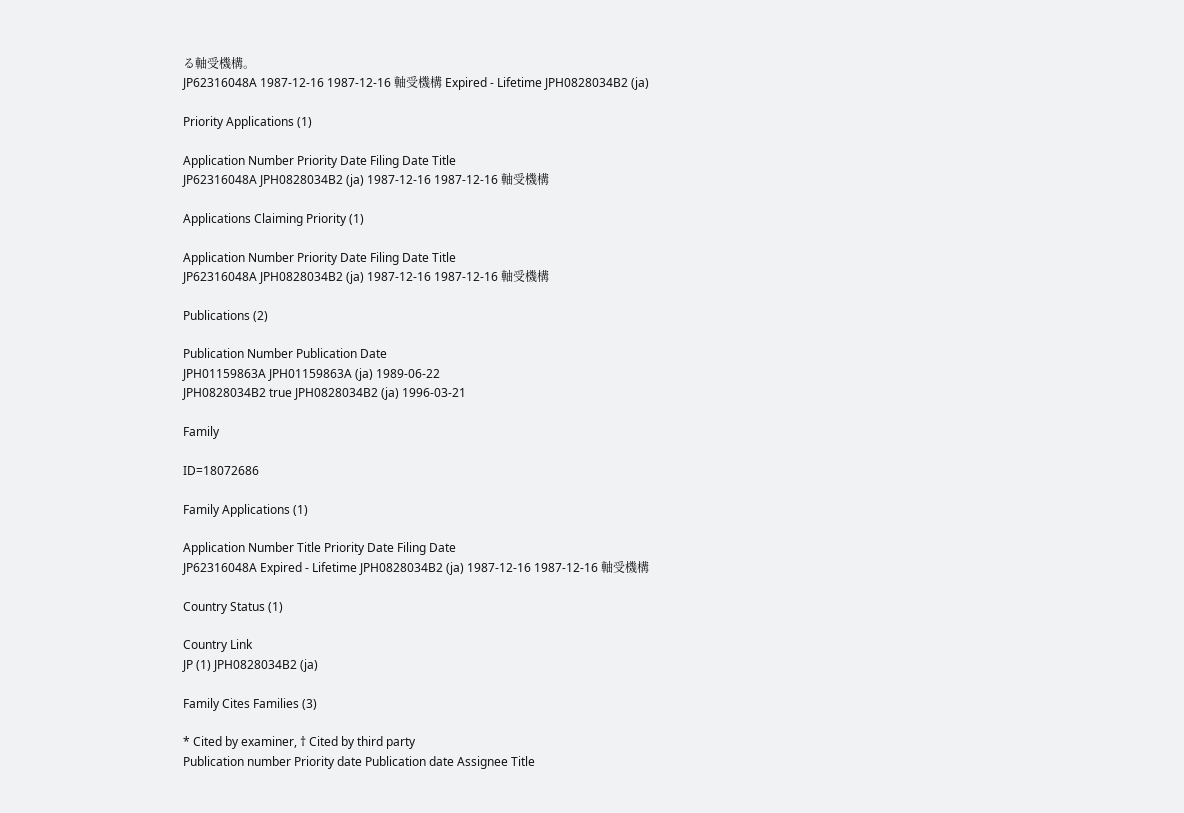る軸受機構。
JP62316048A 1987-12-16 1987-12-16 軸受機構 Expired - Lifetime JPH0828034B2 (ja)

Priority Applications (1)

Application Number Priority Date Filing Date Title
JP62316048A JPH0828034B2 (ja) 1987-12-16 1987-12-16 軸受機構

Applications Claiming Priority (1)

Application Number Priority Date Filing Date Title
JP62316048A JPH0828034B2 (ja) 1987-12-16 1987-12-16 軸受機構

Publications (2)

Publication Number Publication Date
JPH01159863A JPH01159863A (ja) 1989-06-22
JPH0828034B2 true JPH0828034B2 (ja) 1996-03-21

Family

ID=18072686

Family Applications (1)

Application Number Title Priority Date Filing Date
JP62316048A Expired - Lifetime JPH0828034B2 (ja) 1987-12-16 1987-12-16 軸受機構

Country Status (1)

Country Link
JP (1) JPH0828034B2 (ja)

Family Cites Families (3)

* Cited by examiner, † Cited by third party
Publication number Priority date Publication date Assignee Title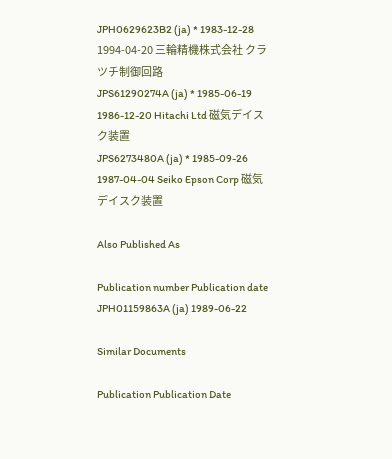JPH0629623B2 (ja) * 1983-12-28 1994-04-20 三輪精機株式会社 クラツチ制御回路
JPS61290274A (ja) * 1985-06-19 1986-12-20 Hitachi Ltd 磁気デイスク装置
JPS6273480A (ja) * 1985-09-26 1987-04-04 Seiko Epson Corp 磁気デイスク装置

Also Published As

Publication number Publication date
JPH01159863A (ja) 1989-06-22

Similar Documents

Publication Publication Date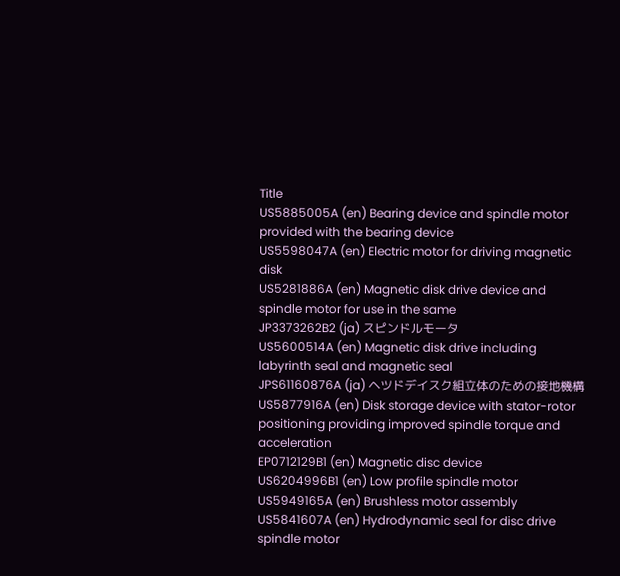Title
US5885005A (en) Bearing device and spindle motor provided with the bearing device
US5598047A (en) Electric motor for driving magnetic disk
US5281886A (en) Magnetic disk drive device and spindle motor for use in the same
JP3373262B2 (ja) スピンドルモータ
US5600514A (en) Magnetic disk drive including labyrinth seal and magnetic seal
JPS61160876A (ja) ヘツドデイスク組立体のための接地機構
US5877916A (en) Disk storage device with stator-rotor positioning providing improved spindle torque and acceleration
EP0712129B1 (en) Magnetic disc device
US6204996B1 (en) Low profile spindle motor
US5949165A (en) Brushless motor assembly
US5841607A (en) Hydrodynamic seal for disc drive spindle motor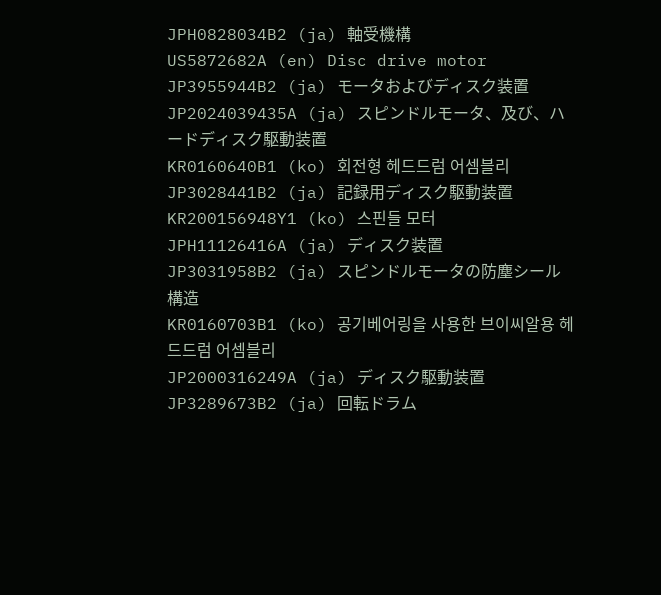JPH0828034B2 (ja) 軸受機構
US5872682A (en) Disc drive motor
JP3955944B2 (ja) モータおよびディスク装置
JP2024039435A (ja) スピンドルモータ、及び、ハードディスク駆動装置
KR0160640B1 (ko) 회전형 헤드드럼 어셈블리
JP3028441B2 (ja) 記録用ディスク駆動装置
KR200156948Y1 (ko) 스핀들 모터
JPH11126416A (ja) ディスク装置
JP3031958B2 (ja) スピンドルモータの防塵シール構造
KR0160703B1 (ko) 공기베어링을 사용한 브이씨알용 헤드드럼 어셈블리
JP2000316249A (ja) ディスク駆動装置
JP3289673B2 (ja) 回転ドラム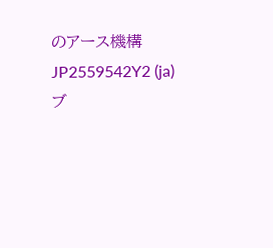のアース機構
JP2559542Y2 (ja) ブ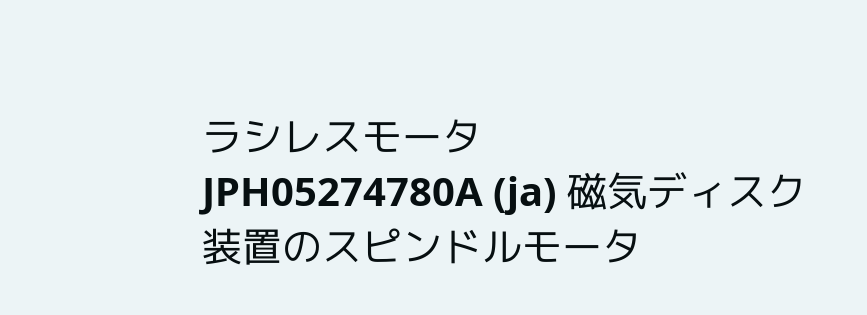ラシレスモータ
JPH05274780A (ja) 磁気ディスク装置のスピンドルモータ